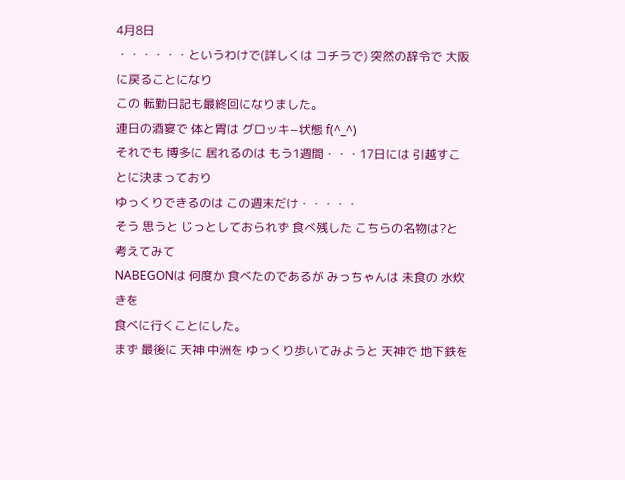4月8日
・・・・・・というわけで(詳しくは コチラで) 突然の辞令で 大阪に戻ることになり
この 転勤日記も最終回になりました。
連日の酒宴で 体と胃は グロッキ−状態 f(^_^)
それでも 博多に 居れるのは もう1週間・・・17日には 引越すことに決まっており
ゆっくりできるのは この週末だけ・・・・・
そう 思うと じっとしておられず 食べ残した こちらの名物は?と 考えてみて
NABEGONは 何度か 食べたのであるが みっちゃんは 未食の 水炊きを
食べに行くことにした。
まず 最後に 天神 中洲を ゆっくり歩いてみようと 天神で 地下鉄を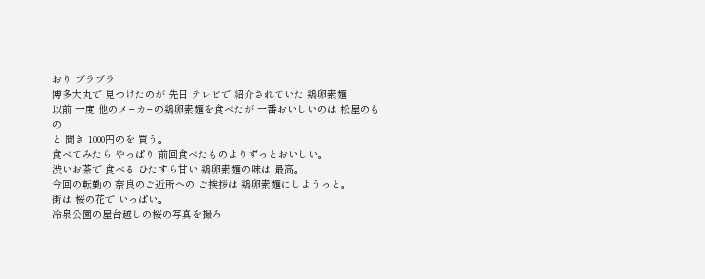おり ブラブラ
博多大丸で 見つけたのが 先日 テレビで 紹介されていた 鶏卵素麺
以前 一度 他のメ−カ−の鶏卵素麺を食べたが 一番おいしいのは 松屋のもの
と 聞き 1000円のを 買う。
食べてみたら やっぱり 前回食べたものよりずっとおいしい。
渋いお茶で 食べる ひたすら甘い 鶏卵素麺の味は 最高。
今回の転勤の 奈良のご近所への ご挨拶は 鶏卵素麺にしようっと。
街は 桜の花で いっぱい。
冷泉公園の屋台越しの桜の写真を撮ろ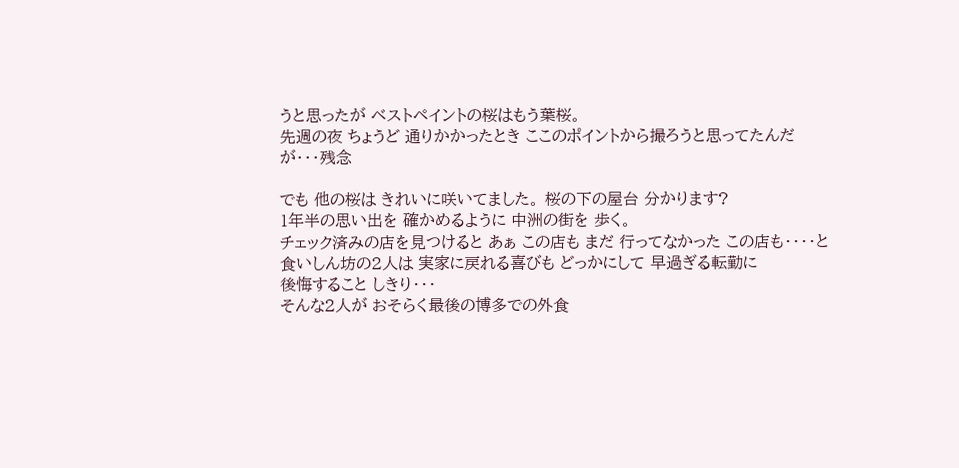うと思ったが ベストペイントの桜はもう葉桜。
先週の夜 ちょうど 通りかかったとき ここのポイントから撮ろうと思ってたんだが・・・残念

でも 他の桜は きれいに咲いてました。 桜の下の屋台 分かります?
1年半の思い出を 確かめるように 中洲の街を 歩く。
チェック済みの店を見つけると あぁ この店も まだ 行ってなかった この店も・・・・と
食いしん坊の2人は 実家に戻れる喜びも どっかにして 早過ぎる転勤に
後悔すること しきり・・・
そんな2人が おそらく最後の博多での外食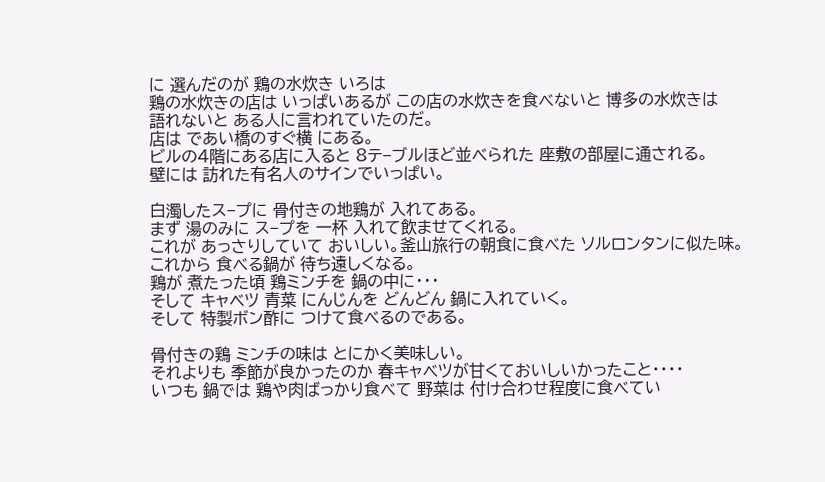に 選んだのが 鶏の水炊き いろは
鶏の水炊きの店は いっぱいあるが この店の水炊きを食べないと 博多の水炊きは
語れないと ある人に言われていたのだ。
店は であい橋のすぐ横 にある。
ビルの4階にある店に入ると 8テ−ブルほど並べられた 座敷の部屋に通される。
壁には 訪れた有名人のサインでいっぱい。

白濁したス−プに 骨付きの地鶏が 入れてある。
まず 湯のみに ス−プを 一杯 入れて飲ませてくれる。
これが あっさりしていて おいしい。釜山旅行の朝食に食べた ソルロンタンに似た味。
これから 食べる鍋が 待ち遠しくなる。
鶏が 煮たった頃 鶏ミンチを 鍋の中に・・・
そして キャベツ 青菜 にんじんを どんどん 鍋に入れていく。
そして 特製ボン酢に つけて食べるのである。

骨付きの鶏 ミンチの味は とにかく美味しい。
それよりも 季節が良かったのか 春キャベツが甘くておいしいかったこと・・・・
いつも 鍋では 鶏や肉ばっかり食べて 野菜は 付け合わせ程度に食べてい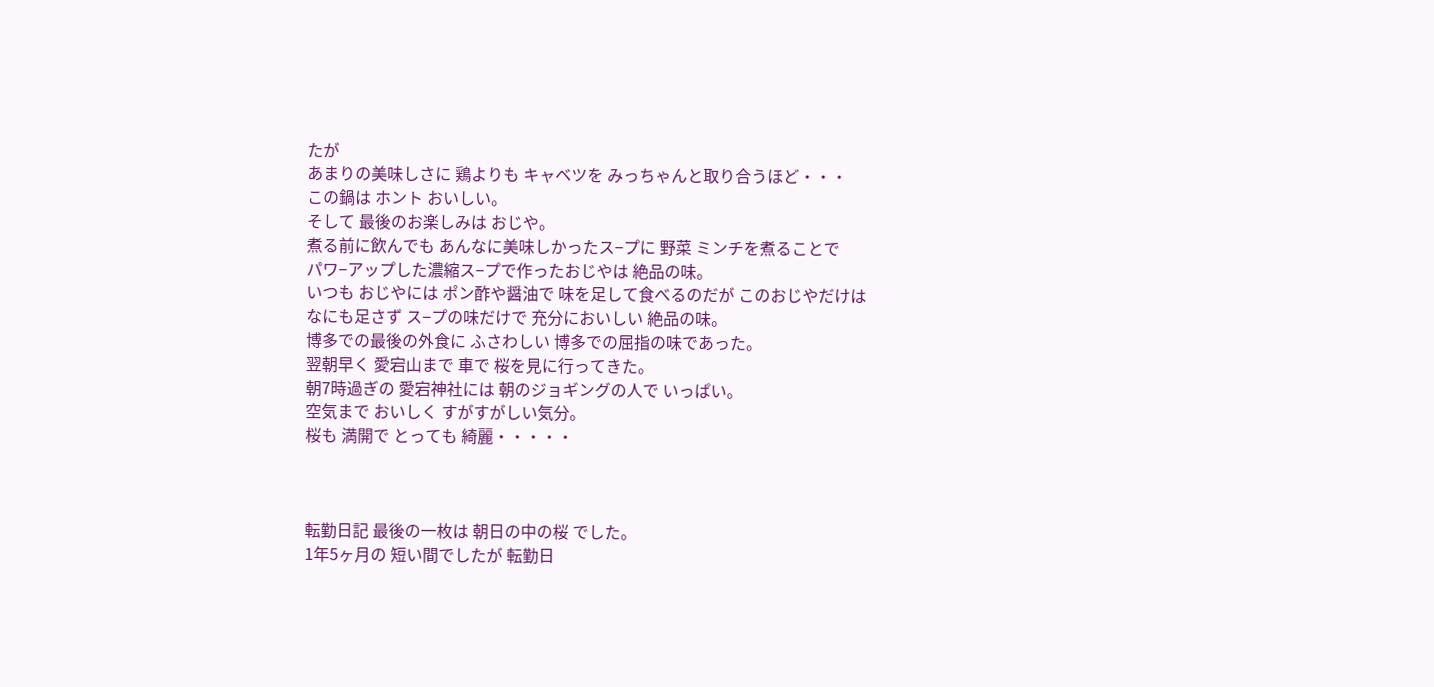たが
あまりの美味しさに 鶏よりも キャベツを みっちゃんと取り合うほど・・・
この鍋は ホント おいしい。
そして 最後のお楽しみは おじや。
煮る前に飲んでも あんなに美味しかったス−プに 野菜 ミンチを煮ることで
パワ−アップした濃縮ス−プで作ったおじやは 絶品の味。
いつも おじやには ポン酢や醤油で 味を足して食べるのだが このおじやだけは
なにも足さず ス−プの味だけで 充分においしい 絶品の味。
博多での最後の外食に ふさわしい 博多での屈指の味であった。
翌朝早く 愛宕山まで 車で 桜を見に行ってきた。
朝7時過ぎの 愛宕神社には 朝のジョギングの人で いっぱい。
空気まで おいしく すがすがしい気分。
桜も 満開で とっても 綺麗・・・・・



転勤日記 最後の一枚は 朝日の中の桜 でした。
1年5ヶ月の 短い間でしたが 転勤日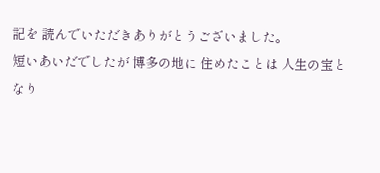記を 読んでいただきありがとうございました。
短いあいだでしたが 博多の地に 住めたことは 人生の宝となり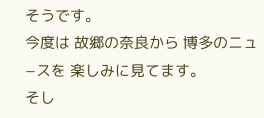そうです。
今度は 故郷の奈良から 博多のニュ−スを 楽しみに見てます。
そし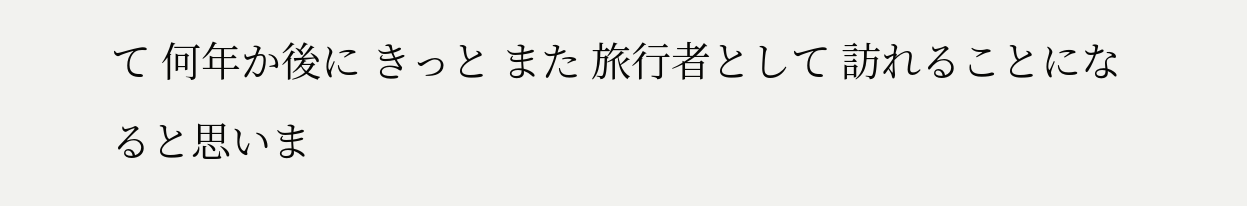て 何年か後に きっと また 旅行者として 訪れることになると思いま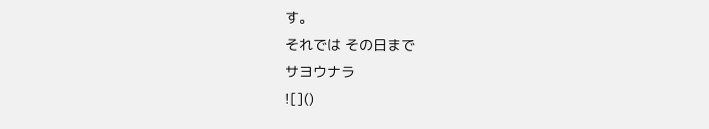す。
それでは その日まで
サヨウナラ
![]()